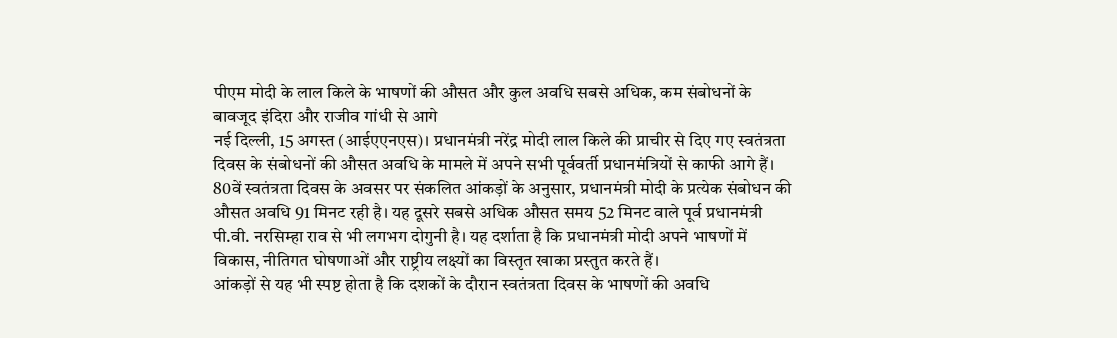पीएम मोदी के लाल किले के भाषणों की औसत और कुल अवधि सबसे अधिक, कम संबोधनों के बावजूद इंदिरा और राजीव गांधी से आगे
नई दिल्ली, 15 अगस्त (आईएएनएस)। प्रधानमंत्री नरेंद्र मोदी लाल किले की प्राचीर से दिए गए स्वतंत्रता दिवस के संबोधनों की औसत अवधि के मामले में अपने सभी पूर्ववर्ती प्रधानमंत्रियों से काफी आगे हैं।
80वें स्वतंत्रता दिवस के अवसर पर संकलित आंकड़ों के अनुसार, प्रधानमंत्री मोदी के प्रत्येक संबोधन की औसत अवधि 91 मिनट रही है। यह दूसरे सबसे अधिक औसत समय 52 मिनट वाले पूर्व प्रधानमंत्री पी.वी. नरसिम्हा राव से भी लगभग दोगुनी है। यह दर्शाता है कि प्रधानमंत्री मोदी अपने भाषणों में विकास, नीतिगत घोषणाओं और राष्ट्रीय लक्ष्यों का विस्तृत खाका प्रस्तुत करते हैं।
आंकड़ों से यह भी स्पष्ट होता है कि दशकों के दौरान स्वतंत्रता दिवस के भाषणों की अवधि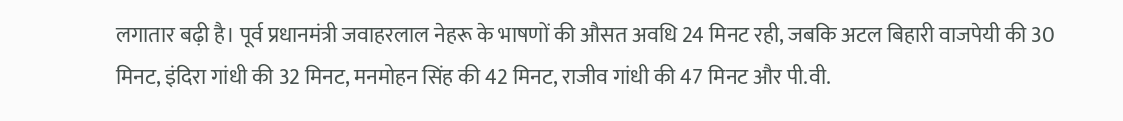लगातार बढ़ी है। पूर्व प्रधानमंत्री जवाहरलाल नेहरू के भाषणों की औसत अवधि 24 मिनट रही, जबकि अटल बिहारी वाजपेयी की 30 मिनट, इंदिरा गांधी की 32 मिनट, मनमोहन सिंह की 42 मिनट, राजीव गांधी की 47 मिनट और पी.वी.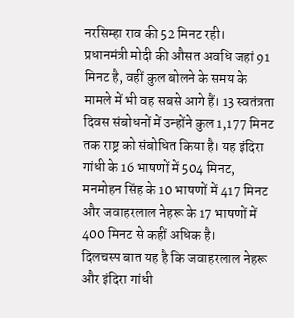नरसिम्हा राव की 52 मिनट रही।
प्रधानमंत्री मोदी की औसत अवधि जहां 91 मिनट है, वहीं कुल बोलने के समय के मामले में भी वह सबसे आगे हैं। 13 स्वतंत्रता दिवस संबोधनों में उन्होंने कुल 1,177 मिनट तक राष्ट्र को संबोधित किया है। यह इंदिरा गांधी के 16 भाषणों में 504 मिनट, मनमोहन सिंह के 10 भाषणों में 417 मिनट और जवाहरलाल नेहरू के 17 भाषणों में 400 मिनट से कहीं अधिक है।
दिलचस्प बात यह है कि जवाहरलाल नेहरू और इंदिरा गांधी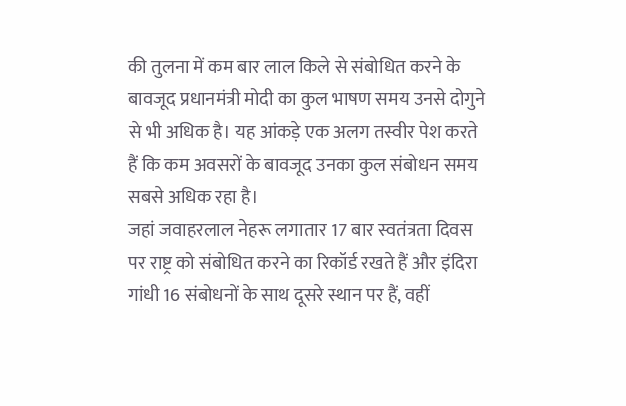की तुलना में कम बार लाल किले से संबोधित करने के बावजूद प्रधानमंत्री मोदी का कुल भाषण समय उनसे दोगुने से भी अधिक है। यह आंकड़े एक अलग तस्वीर पेश करते हैं कि कम अवसरों के बावजूद उनका कुल संबोधन समय सबसे अधिक रहा है।
जहां जवाहरलाल नेहरू लगातार 17 बार स्वतंत्रता दिवस पर राष्ट्र को संबोधित करने का रिकॉर्ड रखते हैं और इंदिरा गांधी 16 संबोधनों के साथ दूसरे स्थान पर हैं, वहीं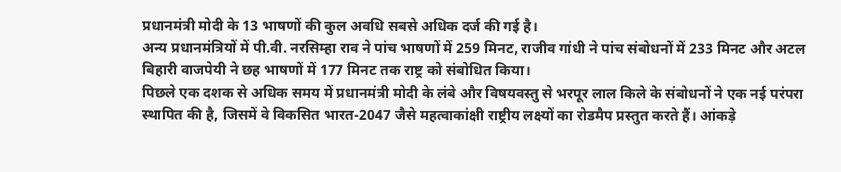प्रधानमंत्री मोदी के 13 भाषणों की कुल अवधि सबसे अधिक दर्ज की गई है।
अन्य प्रधानमंत्रियों में पी.वी. नरसिम्हा राव ने पांच भाषणों में 259 मिनट, राजीव गांधी ने पांच संबोधनों में 233 मिनट और अटल बिहारी वाजपेयी ने छह भाषणों में 177 मिनट तक राष्ट्र को संबोधित किया।
पिछले एक दशक से अधिक समय में प्रधानमंत्री मोदी के लंबे और विषयवस्तु से भरपूर लाल किले के संबोधनों ने एक नई परंपरा स्थापित की है, जिसमें वे विकसित भारत-2047 जैसे महत्वाकांक्षी राष्ट्रीय लक्ष्यों का रोडमैप प्रस्तुत करते हैं। आंकड़े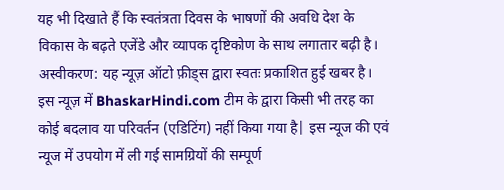यह भी दिखाते हैं कि स्वतंत्रता दिवस के भाषणों की अवधि देश के विकास के बढ़ते एजेंडे और व्यापक दृष्टिकोण के साथ लगातार बढ़ी है।
अस्वीकरण: यह न्यूज़ ऑटो फ़ीड्स द्वारा स्वतः प्रकाशित हुई खबर है। इस न्यूज़ में BhaskarHindi.com टीम के द्वारा किसी भी तरह का कोई बदलाव या परिवर्तन (एडिटिंग) नहीं किया गया है| इस न्यूज की एवं न्यूज में उपयोग में ली गई सामग्रियों की सम्पूर्ण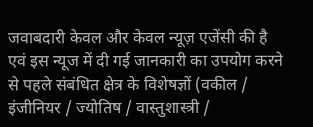जवाबदारी केवल और केवल न्यूज़ एजेंसी की है एवं इस न्यूज में दी गई जानकारी का उपयोग करने से पहले संबंधित क्षेत्र के विशेषज्ञों (वकील / इंजीनियर / ज्योतिष / वास्तुशास्त्री /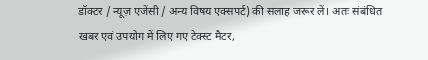डॉक्टर / न्यूज़ एजेंसी / अन्य विषय एक्सपर्ट) की सलाह जरूर लें। अतः संबंधित खबर एवं उपयोग में लिए गए टेक्स्ट मैटर,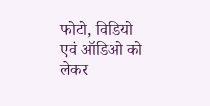फोटो, विडियो एवं ऑडिओ को लेकर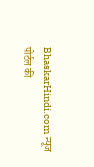BhaskarHindi.com न्यूज पोर्टल की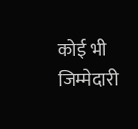कोई भी जिम्मेदारी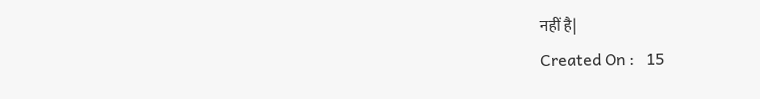नहीं है|
Created On :   15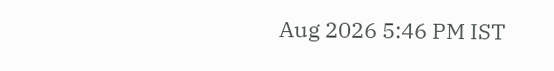Aug 2026 5:46 PM IST